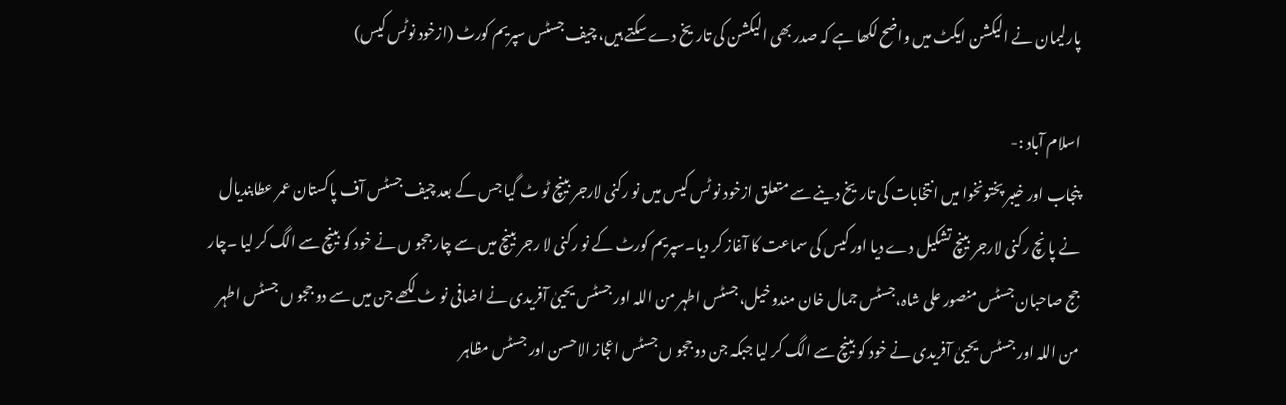پارلیمان نے الیکشن ایکٹ میں واضح لکھا ہے کہ صدر بھی الیکشن کی تاریخ دے سکتے ہیں، چیف جسٹس سپریم کورٹ‌ (ازخود نوٹس کیس)

اسلام آباد :-
پنجاب اور خیبر پختونخوا میں انتخابات کی تاریخ دینے سے متعلق ازخود نو ٹس کیس میں نو رکنی لارجر بینچ ٹو ٹ گیا جس کے بعد چیف جسٹس آف پاکستان عمر عطابندیال نے پا نچ رکنی لارجر بینچ تشکیل دے دیا اور کیس کی سماعت کا آغاز کر دیا۔سپریم کورٹ کے نو رکنی لا رجر بینچ میں سے چار ججو ں نے خود کو بینچ سے الگ کر لیا ۔چار جج صاحبان جسٹس منصور علی شاہ،جسٹس جمال خان مندوخیل،جسٹس اطہر من اللہ اور جسٹس یحییٰ آفریدی نے اضافی نو ٹ لکھے جن میں سے دو ججو ں جسٹس اطہر من اللہ اور جسٹس یحییٰ آفریدی نے خود کو بینچ سے الگ کر لیا جبکہ جن دو ججو ں جسٹس اعجاز الاحسن اور جسٹس مظاہر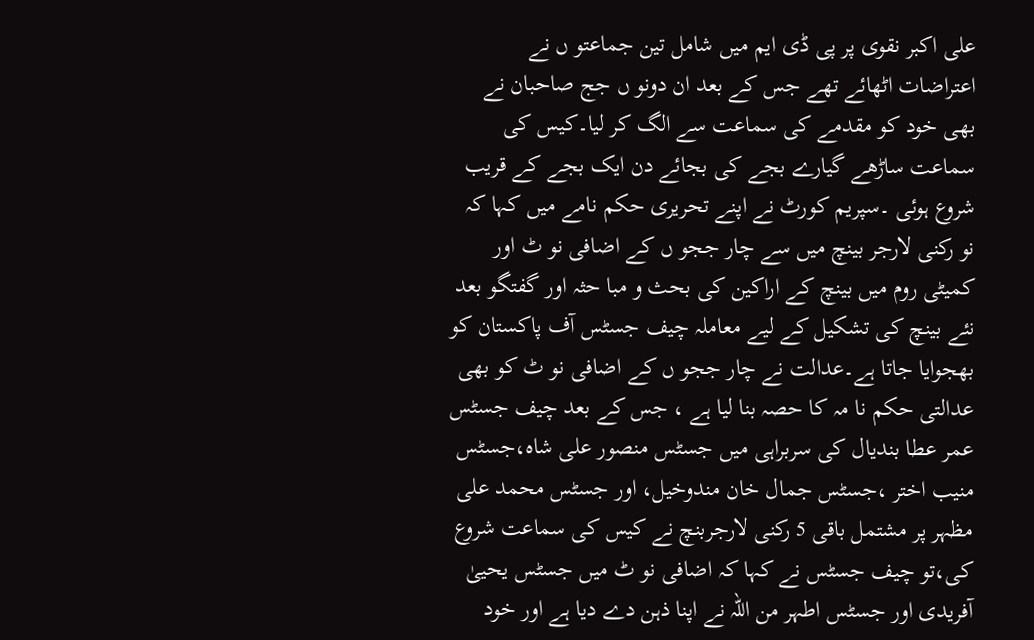علی اکبر نقوی پر پی ڈی ایم میں شامل تین جماعتو ں نے اعتراضات اٹھائے تھے جس کے بعد ان دونو ں جج صاحبان نے بھی خود کو مقدمے کی سماعت سے الگ کر لیا۔کیس کی سماعت ساڑھے گیارے بجے کی بجائے دن ایک بجے کے قریب شروع ہوئی ۔سپریم کورٹ نے اپنے تحریری حکم نامے میں کہا کہ نو رکنی لارجر بینچ میں سے چار ججو ں کے اضافی نو ٹ اور کمیٹی روم میں بینچ کے اراکین کی بحث و مبا حثہ اور گفتگو بعد نئے بینچ کی تشکیل کے لیے معاملہ چیف جسٹس آف پاکستان کو بھجوایا جاتا ہے۔عدالت نے چار ججو ں کے اضافی نو ٹ کو بھی عدالتی حکم نا مہ کا حصہ بنا لیا ہے ، جس کے بعد چیف جسٹس عمر عطا بندیال کی سربراہی میں جسٹس منصور علی شاہ،جسٹس منیب اختر ،جسٹس جمال خان مندوخیل، اور جسٹس محمد علی مظہر پر مشتمل باقی 5 رکنی لارجربنچ نے کیس کی سماعت شروع کی،تو چیف جسٹس نے کہا کہ اضافی نو ٹ میں جسٹس یحییٰ آفریدی اور جسٹس اطہر من اللہ نے اپنا ذہن دے دیا ہے اور خود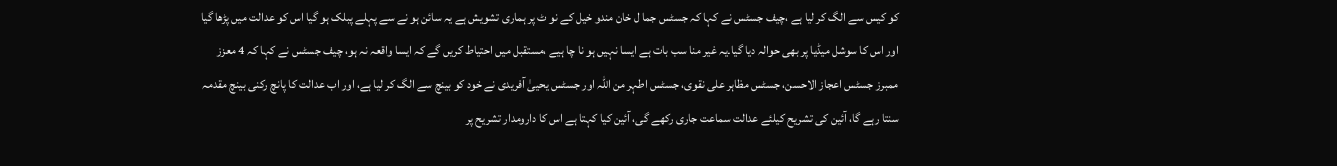کو کیس سے الگ کر لیا ہے ،چیف جسٹس نے کہا کہ جسٹس جما ل خان مندو خیل کے نو ٹ پر ہماری تشویش ہے یہ سائن ہو نے سے پہلے پبلک ہو گیا اس کو عدالت میں پڑھا گیا اور اس کا سوشل میڈیا پر بھی حوالہ دیا گیا۔یہ غیر منا سب بات ہے ایسا نہیں ہو نا چا ہیے ،مستقبل میں احتیاط کریں گے کہ ایسا واقعہ نہ ہو، چیف جسٹس نے کہا کہ 4 معزز ممبرز جسٹس اعجاز الاحسن، جسٹس مظاہر علی نقوی، جسٹس اطہر من اللہ اور جسٹس یحییٰ آفریدی نے خود کو بینچ سے الگ کر لیا ہے، اور اب عدالت کا پانچ رکنی بینچ مقدمہ سنتا رہے گا، آئین کی تشریح کیلئے عدالت سماعت جاری رکھے گی، آئین کیا کہتا ہے اس کا دارومدار تشریح پر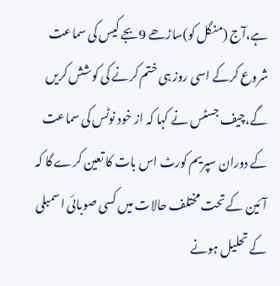ہے،آج (منگل کو)ساڑھے 9بجے کیس کی سماعت شروع کرکے اسی روز ہی ختم کرنے کی کوشش کریں گے،چیف جسٹس نے کہا کہ از خود نوٹس کی سماعت کے دوران سپریم کورٹ اس بات کا تعین کرے گا کہ آئین کے تحت مختلف حالات میں کسی صوبائی اسمبلی کے تحلیل ہونے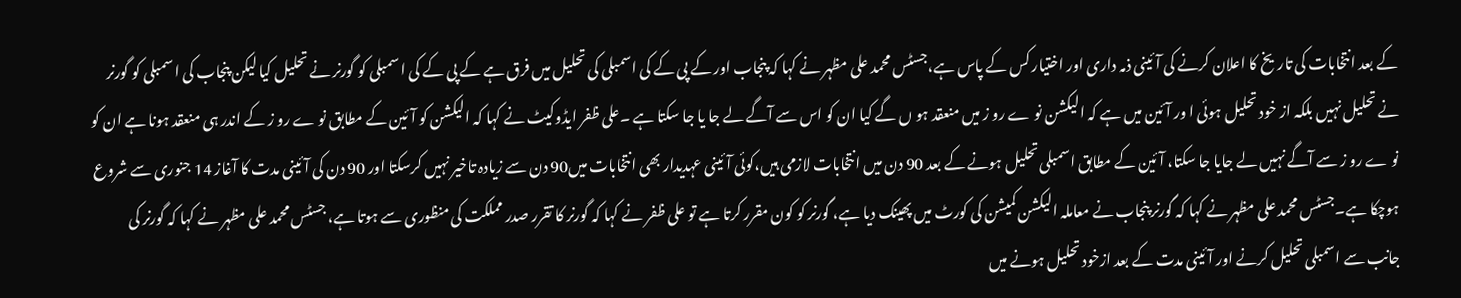کے بعد انتخابات کی تاریخ کا اعلان کرنے کی آئینی ذمہ داری اور اختیار کس کے پاس ہے،جسٹس محمد علی مظہر نے کہا کہ پنجاب اور کے پی کے کی اسمبلی کی تحلیل میں فرق ہے کے پی کے کی ا سمبلی کو گورنر نے تحلیل کیا لیکن پنجاب کی ا سمبلی کو گورنر نے تحلیل نہیں بلکہ از خود تحلیل ہوئی ا ور آئین میں ہے کہ الیکشن نو ے رو ز میں منعقد ہو ں گے کیا ان کو اس سے آگے لے جا یا جا سکتا ہے ۔علی ظفر ایڈوکیٹ نے کہا کہ الیکشن کو آئین کے مطابق نو ے رو ز کے اندر ہی منعقد ہونا ہے ان کو نو ے رو ز سے آگے نہیں لے جایا جا سکتا، آئین کے مطابق اسمبلی تحلیل ہونے کے بعد 90 دن میں انتخابات لازمی ہیں،کوئی آئینی عہدیدار بھی انتخابات میں90 دن سے زیادہ تاخیر نہیں کرسکتا اور 90 دن کی آئینی مدت کا آغاز 14 جنوری سے شروع ہوچکا ہے۔جسٹس محمد علی مظہر نے کہا کہ گورنر پنجاب نے معاملہ الیکشن کمیشن کی کورٹ میں پھینک دیا ہے، گورنر کو کون مقرر کرتا ہے تو علی ظفر نے کہا کہ گورنر کا تقرر صدر مملکت کی منظوری سے ہوتا ہے، جسٹس محمد علی مظہر نے کہا کہ گورنر کی جانب سے اسمبلی تحلیل کرنے اور آئینی مدت کے بعد ازخود تحلیل ہونے میں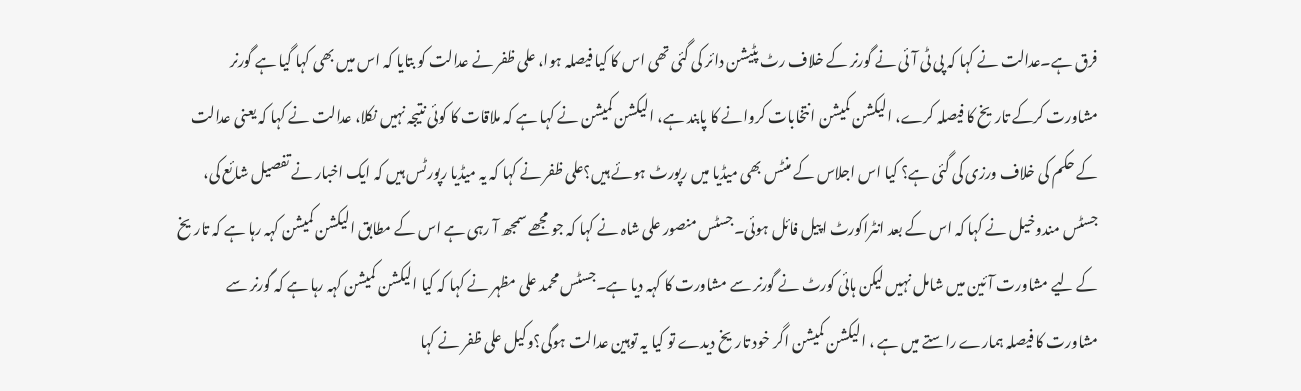فرق ہے۔عدالت نے کہا کہ پی ٹی آئی نے گورنر کے خلاف رٹ پٹیشن دائر کی گئی تھی اس کا کیا فیصلہ ہوا، علی ظفر نے عدالت کو بتایا کہ اس میں بھی کہا گیا ہے گورنر مشاورت کرکے تاریخ کا فیصلہ کرے، الیکشن کمیشن انتخابات کروانے کا پابند ہے، الیکشن کمیشن نے کہا ہے کہ ملاقات کا کوئی نتیجہ نہیں نکلا، عدالت نے کہا کہ یعنی عدالت کے حکم کی خلاف ورزی کی گئی ہے؟ کیا اس اجلاس کے منٹس بھی میڈیا میں رپورٹ ہوئے ہیں؟علی ظفر نے کہا کہ یہ میڈیا رپورٹس ہیں کہ ایک اخبار نے تفصیل شائع کی، جسٹس مندوخیل نے کہا کہ اس کے بعد انٹراکورٹ اپیل فائل ہوئی۔جسٹس منصور علی شاہ نے کہا کہ جو مجھے سمجھ آ رہی ہے اس کے مطابق الیکشن کمیشن کہہ رہا ہے کہ تاریخ کے لیے مشاورت آئین میں شامل نہیں لیکن ہائی کورٹ نے گورنر سے مشاورت کا کہہ دیا ہے۔جسٹس محمد علی مظہر نے کہا کہ کیا الیکشن کمیشن کہہ رہا ہے کہ گورنر سے مشاورت کا فیصلہ ہمارے راستے میں ہے ، الیکشن کمیشن اگر خود تاریخ دیدے تو کیا یہ توہین عدالت ہوگی؟وکیل علی ظفر نے کہا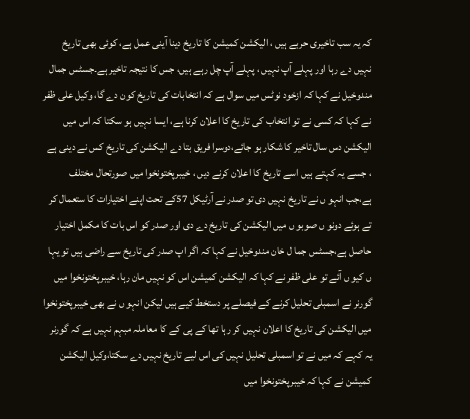کہ یہ سب تاخیری حربے ہیں ، الیکشن کمیشن کا تاریخ دینا آینی عمل ہے، کوئی بھی تاریخ نہیں دے رہا اور پہلے آپ نہیں ، پہلے آپ چل رہے ہیں، جس کا نتیجہ تاخیر ہے۔جسٹس جمال مندوخیل نے کہا کہ ازخود نوٹس میں سوال ہے کہ انتخابات کی تاریخ کون دے گا، وکیل علی ظفر نے کہا کہ کسی نے تو انتخاب کی تاریخ کا اعلان کرنا ہے، ایسا نہیں ہو سکتا کہ اس میں الیکشن دس سال تاخیر کا شکار ہو جائے،دوسرا فریق بتا دے الیکشن کی تاریخ کس نے دینی ہے ، جسے یہ کہتے ہیں اسے تاریخ کا اعلان کرنے دیں ، خیبرپختونخوا میں صورتحال مختلف ہے،جب انہو ں نے تاریخ نہیں دی تو صدر نے آرٹیکل 57کے تحت اپنے اختیارات کا ستعمال کر تے ہوئے دونو ں صوبو ں میں الیکشن کی تاریخ دے دی اور صدر کو اس بات کا مکمل اختیار حاصل ہے،جسٹس جما ل خان مندوخیل نے کہا کہ اگر اپ صدر کی تاریخ سے راضی ہیں تو یہا ں کیو ں آئے تو علی ظفر نے کہا کہ الیکشن کمیشن اس کو نہیں مان رہا، خیبرپختونخوا میں گورنر نے اسمبلی تحلیل کرنے کے فیصلے پر دستخط کیے ہیں لیکن انہو ں نے بھی خیبرپختونخوا میں الیکشن کی تاریخ کا اعلان نہیں کر رہا تھا کے پی کے کا معاملہ مبہم نہیں ہے کہ گورنر یہ کہے کہ میں نے تو اسمبلی تحلیل نہیں کی اس لیے تاریخ نہیں دے سکتا،وکیل الیکشن کمیشن نے کہا کہ خیبرپختونخوا میں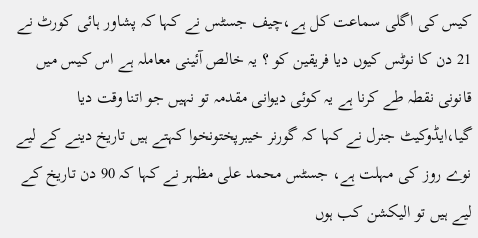کیس کی اگلی سماعت کل ہے،چیف جسٹس نے کہا کہ پشاور ہائی کورٹ نے 21 دن کا نوٹس کیوں دیا فریقین کو ؟ یہ خالص آئینی معاملہ ہے اس کیس میں قانونی نقطہ طے کرنا ہے یہ کوئی دیوانی مقدمہ تو نہیں جو اتنا وقت دیا گیا،ایڈوکیٹ جنرل نے کہا کہ گورنر خیبرپختونخوا کہتے ہیں تاریخ دینے کے لیے نوے روز کی مہلت ہے، جسٹس محمد علی مظہر نے کہا کہ 90 دن تاریخ کے لیے ہیں تو الیکشن کب ہوں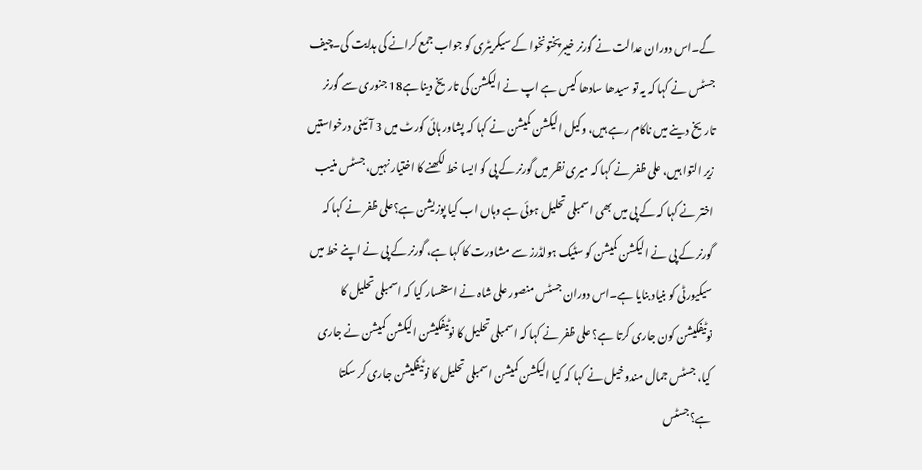گے۔اس دوران عدالت نے گورنر خیبرپختونخوا کے سیکریٹری کو جواب جمع کرانے کی ہدایت کی۔چیف جسٹس نے کہا کہ یہ تو سیدھا سادھا کیس ہے اپ نے الیکشن کی تاریخ دینا ہے18 جنوری سے گورنر تاریخ دینے میں ناکام رہے ہیں، وکیل الیکشن کمیشن نے کہا کہ پشاور ہائی کورٹ میں 3 آئینی درخواستیں زیر التوا ہیں، علی ظفر نے کہا کہ میری نظر میں گورنر کے پی کو ایسا خط لکھنے کا اختیار نہیں، جسٹس منیب اختر نے کہا کہ کے پی میں بھی اسمبلی تحلیل ہوئی ہے وہاں اب کیا پوزیشن ہے؟علی ظفر نے کہا کہ گورنر کے پی نے الیکشن کمیشن کو سٹیک ہولڈرز سے مشاورت کا کہا ہے، گورنر کے پی نے اپنے خط میں سیکیورٹی کو بنیاد بنایا ہے۔اس دوران جسٹس منصور علی شاہ نے استفسار کیا کہ اسمبلی تحلیل کا نوٹیفکیشن کون جاری کرتا ہے؟ علی ظفر نے کہا کہ اسمبلی تحلیل کا نوٹیفکیشن الیکشن کمیشن نے جاری کیا، جسٹس جمال مندوخیل نے کہا کہ کیا الیکشن کمیشن اسمبلی تحلیل کا نوٹیفکیشن جاری کر سکتا ہے؟جسٹس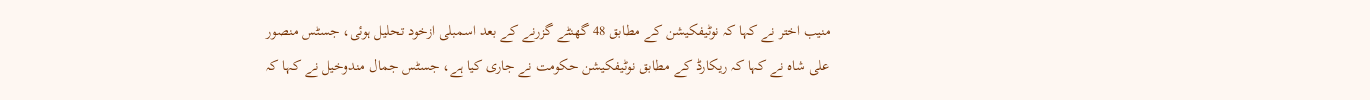منیب اختر نے کہا کہ نوٹیفکیشن کے مطابق 48 گھنٹے گزرنے کے بعد اسمبلی ازخود تحلیل ہوئی، جسٹس منصور علی شاہ نے کہا کہ ریکارڈ کے مطابق نوٹیفکیشن حکومت نے جاری کیا ہے، جسٹس جمال مندوخیل نے کہا کہ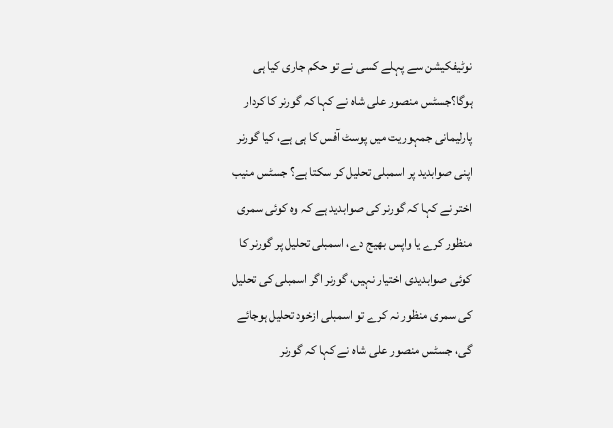نوٹیفکیشن سے پہلے کسی نے تو حکم جاری کیا ہی ہوگا؟جسٹس منصور علی شاہ نے کہا کہ گورنر کا کردار پارلیمانی جمہوریت میں پوسٹ آفس کا ہی ہے، کیا گورنر اپنی صوابدید پر اسمبلی تحلیل کر سکتا ہے؟ جسٹس منیب اختر نے کہا کہ گورنر کی صوابدید ہے کہ وہ کوئی سمری منظور کرے یا واپس بھیج دے، اسمبلی تحلیل پر گورنر کا کوئی صوابدیدی اختیار نہیں، گورنر اگر اسمبلی کی تحلیل کی سمری منظور نہ کرے تو اسمبلی ازخود تحلیل ہوجائے گی، جسٹس منصور علی شاہ نے کہا کہ گورنر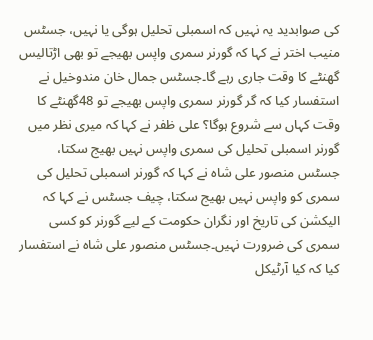کی صوابدید یہ نہیں کہ اسمبلی تحلیل ہوگی یا نہیں، جسٹس منیب اختر نے کہا کہ گورنر سمری واپس بھیجے تو بھی اڑتالیس گھنٹے کا وقت جاری رہے گا۔جسٹس جمال خان مندوخیل نے استفسار کیا کہ گر گورنر سمری واپس بھیجے تو 48گھنٹے کا وقت کہاں سے شروع ہوگا؟ علی ظفر نے کہا کہ میری نظر میں گورنر اسمبلی تحلیل کی سمری واپس نہیں بھیج سکتا، جسٹس منصور علی شاہ نے کہا کہ گورنر اسمبلی تحلیل کی سمری کو واپس نہیں بھیج سکتا، چیف جسٹس نے کہا کہ الیکشن کی تاریخ اور نگران حکومت کے لیے گورنر کو کسی سمری کی ضرورت نہیں۔جسٹس منصور علی شاہ نے استفسار کیا کہ کیا آرٹیکل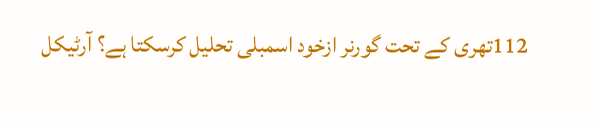112تھری کے تحت گورنر ازخود اسمبلی تحلیل کرسکتا ہے؟ آرٹیکل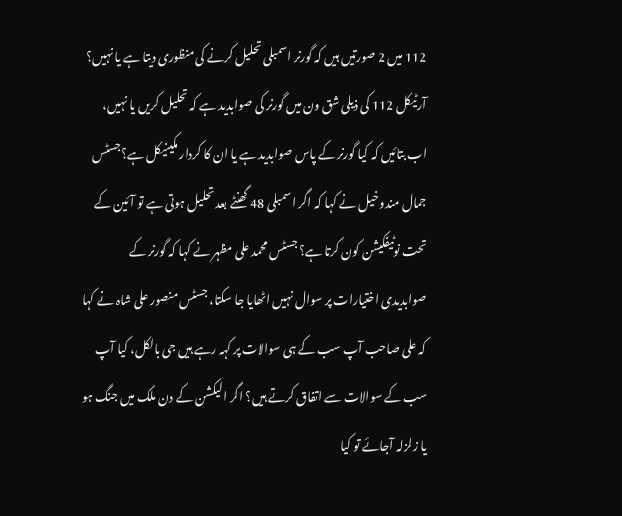112 میں 2 صورتیں ہیں کہ گورنر اسمبلی تحلیل کرنے کی منظوری دیتا ہے یا نہیں؟ آرٹیکل 112 کی ذیلی شق ون میں گورنر کی صوابدید ہے کہ تحلیل کریں یا نہیں، اب بتائیں کہ کیا گورنر کے پاس صوابدید ہے یا ان کا کردار مکینیکل ہے؟جسٹس جمال مندوخیل نے کہا کہ اگر اسمبلی 48 گھنٹے بعد تحلیل ہوتی ہے تو آئین کے تحت نوٹیفکیشن کون کرتا ہے؟ جسٹس محمد علی مظہر نے کہا کہ گورنر کے صوابدیدی اختیارات پر سوال نہیں اٹھایا جا سکتا، جسٹس منصور علی شاہ نے کہا کہ علی صاحب آپ سب کے ہی سوالات پر کہہ رہے ہیں جی بالکل، کیا آپ سب کے سوالات سے اتفاق کرتے ہیں؟ اگر الیکشن کے دن ملک میں جنگ ہو یا زلزلہ آجائے تو کیا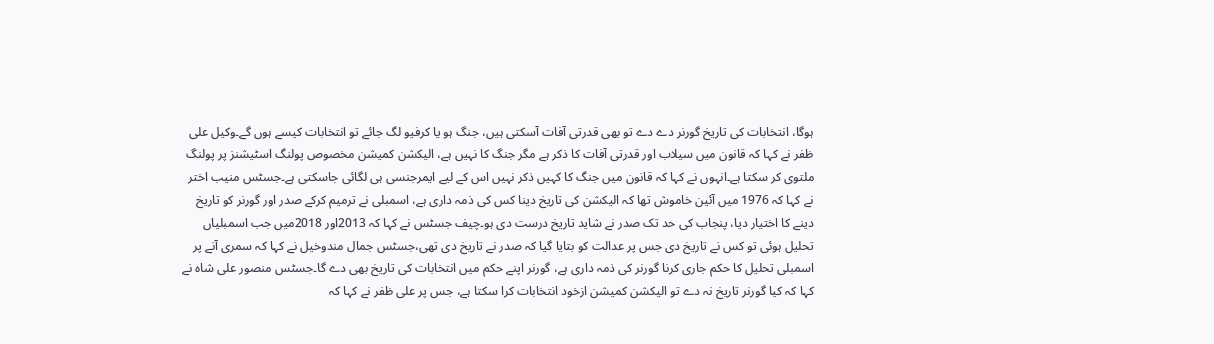ہوگا، انتخابات کی تاریخ گورنر دے دے تو بھی قدرتی آفات آسکتی ہیں، جنگ ہو یا کرفیو لگ جائے تو انتخابات کیسے ہوں گے۔وکیل علی ظفر نے کہا کہ قانون میں سیلاب اور قدرتی آفات کا ذکر ہے مگر جنگ کا نہیں ہے، الیکشن کمیشن مخصوص پولنگ اسٹیشنز پر پولنگ ملتوی کر سکتا ہے۔انہوں نے کہا کہ قانون میں جنگ کا کہیں ذکر نہیں اس کے لیے ایمرجنسی ہی لگائی جاسکتی ہے۔جسٹس منیب اختر نے کہا کہ 1976 میں آئین خاموش تھا کہ الیکشن کی تاریخ دینا کس کی ذمہ داری ہے، اسمبلی نے ترمیم کرکے صدر اور گورنر کو تاریخ دینے کا اختیار دیا، پنجاب کی حد تک صدر نے شاید تاریخ درست دی ہو۔چیف جسٹس نے کہا کہ 2013اور 2018میں جب اسمبلیاں تحلیل ہوئی تو کس نے تاریخ دی جس پر عدالت کو بتایا گیا کہ صدر نے تاریخ دی تھی،جسٹس جمال مندوخیل نے کہا کہ سمری آنے پر اسمبلی تحلیل کا حکم جاری کرنا گورنر کی ذمہ داری ہے، گورنر اپنے حکم میں انتخابات کی تاریخ بھی دے گا۔جسٹس منصور علی شاہ نے کہا کہ کیا گورنر تاریخ نہ دے تو الیکشن کمیشن ازخود انتخابات کرا سکتا ہے، جس پر علی ظفر نے کہا کہ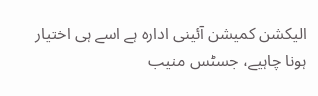الیکشن کمیشن آئینی ادارہ ہے اسے ہی اختیار ہونا چاہیے، جسٹس منیب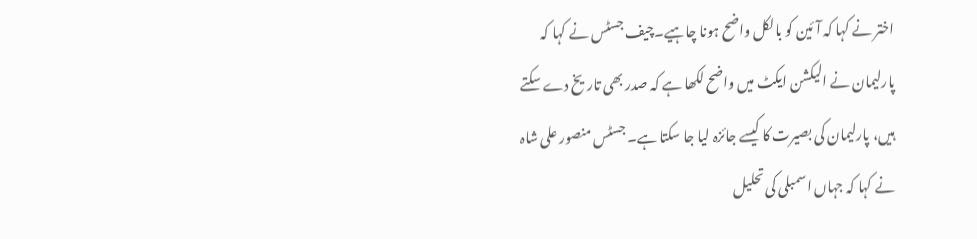اختر نے کہا کہ آئین کو بالکل واضح ہونا چاہیے۔چیف جسٹس نے کہا کہ پارلیمان نے الیکشن ایکٹ میں واضح لکھا ہے کہ صدر بھی تاریخ دے سکتے ہیں، پارلیمان کی بصیرت کا کیسے جائزہ لیا جا سکتا ہے۔ جسٹس منصور علی شاہ نے کہا کہ جہاں اسمبلی کی تحلیل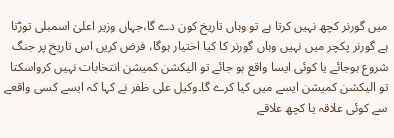میں گورنر کچھ نہیں کرتا ہے تو وہاں تاریخ کون دے گا،جہاں وزیر اعلیٰ اسمبلی توڑتا ہے گورنر پکچر میں نہیں وہاں گورنر کا کیا اختیار ہوگا، فرض کریں اس تاریخ پر جنگ شروع ہوجائے یا کوئی ایسا واقع ہو جائے تو الیکشن کمیشن انتخابات نہیں کرواسکتا تو الیکشن کمیشن ایسے میں کیا کرے گا۔وکیل علی ظفر نے کہا کہ ایسے کسی واقعے سے کوئی علاقہ یا کچھ علاقے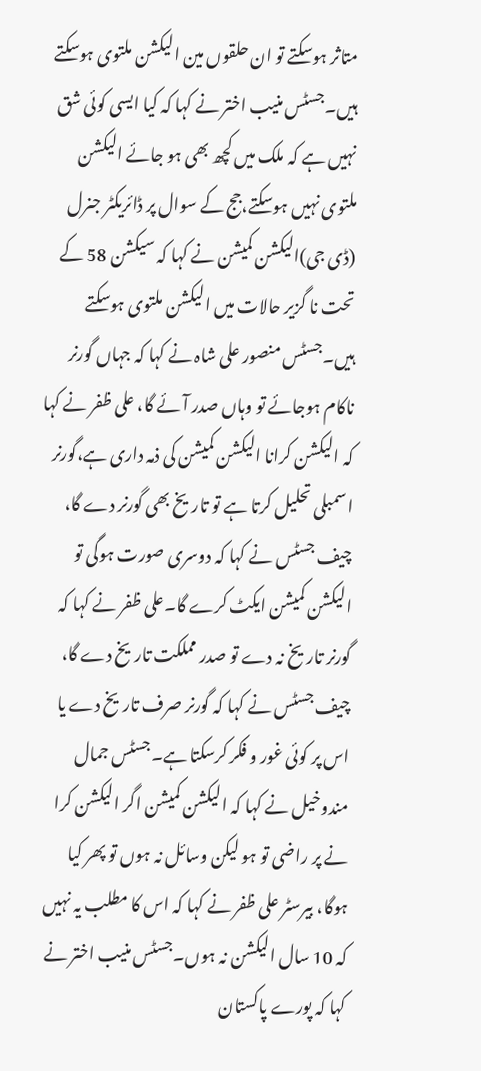متاثر ہوسکتے تو ان حلقوں مین الیکشن ملتوی ہوسکتے ہیں۔جسٹس منیب اختر نے کہا کہ کیا ایسی کوئی شق نہیں ہے کہ ملک میں کچھ بھی ہو جائے الیکشن ملتوی نہیں ہوسکتے،جج کے سوال پر ڈائریکٹر جنرل (ڈی جی)الیکشن کمیشن نے کہا کہ سیکشن 58 کے تحت نا گزیر حالات میں الیکشن ملتوی ہوسکتے ہیں۔جسٹس منصور علی شاہ نے کہا کہ جہاں گورنر ناکام ہوجائے تو وہاں صدر آئے گا، علی ظفر نے کہا کہ الیکشن کرانا الیکشن کمیشن کی ذمہ داری ہے،گورنر اسمبلی تحلیل کرتا ہے تو تاریخ بھی گورنر دے گا، چیف جسٹس نے کہا کہ دوسری صورت ہوگی تو الیکشن کمیشن ایکٹ کرے گا۔علی ظفر نے کہا کہ گورنر تاریخ نہ دے تو صدر مملکت تاریخ دے گا، چیف جسٹس نے کہا کہ گورنر صرف تاریخ دے یا اس پر کوئی غور و فکر کرسکتا ہے۔جسٹس جمال مندوخیل نے کہا کہ الیکشن کمیشن اگر الیکشن کرا نے پر راضی تو ہو لیکن وسائل نہ ہوں تو پھر کیا ہوگا، بیرسٹر علی ظفر نے کہا کہ اس کا مطلب یہ نہیں کہ 10 سال الیکشن نہ ہوں۔جسٹس منیب اختر نے کہا کہ پورے پاکستان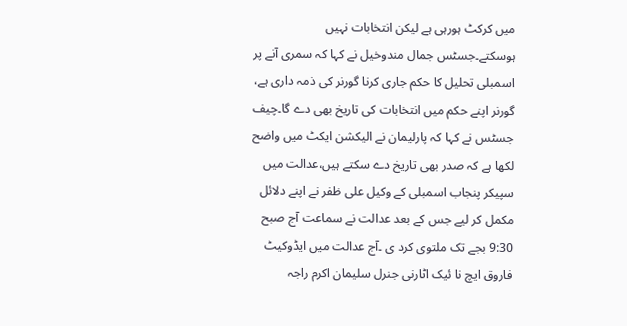میں کرکٹ ہورہی ہے لیکن انتخابات نہیں ہوسکتے۔جسٹس جمال مندوخیل نے کہا کہ سمری آنے پر اسمبلی تحلیل کا حکم جاری کرنا گورنر کی ذمہ داری ہے، گورنر اپنے حکم میں انتخابات کی تاریخ بھی دے گا۔چیف جسٹس نے کہا کہ پارلیمان نے الیکشن ایکٹ میں واضح لکھا ہے کہ صدر بھی تاریخ دے سکتے ہیں،عدالت میں سپیکر پنجاب اسمبلی کے وکیل علی ظفر نے اپنے دلائل مکمل کر لیے جس کے بعد عدالت نے سماعت آج صبح 9:30 بجے تک ملتوی کرد ی ۔آج عدالت میں ایڈوکیٹ فاروق ایچ نا ئیک اٹارنی جنرل سلیمان اکرم راجہ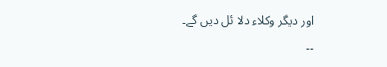اور دیگر وکلاء دلا ئل دیں گے۔
۔۔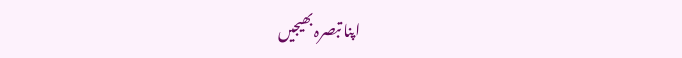اپنا تبصرہ بھیجیں